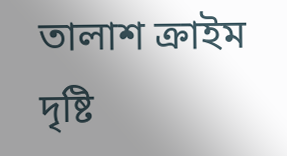তালাশ ক্রাইম দৃষ্টি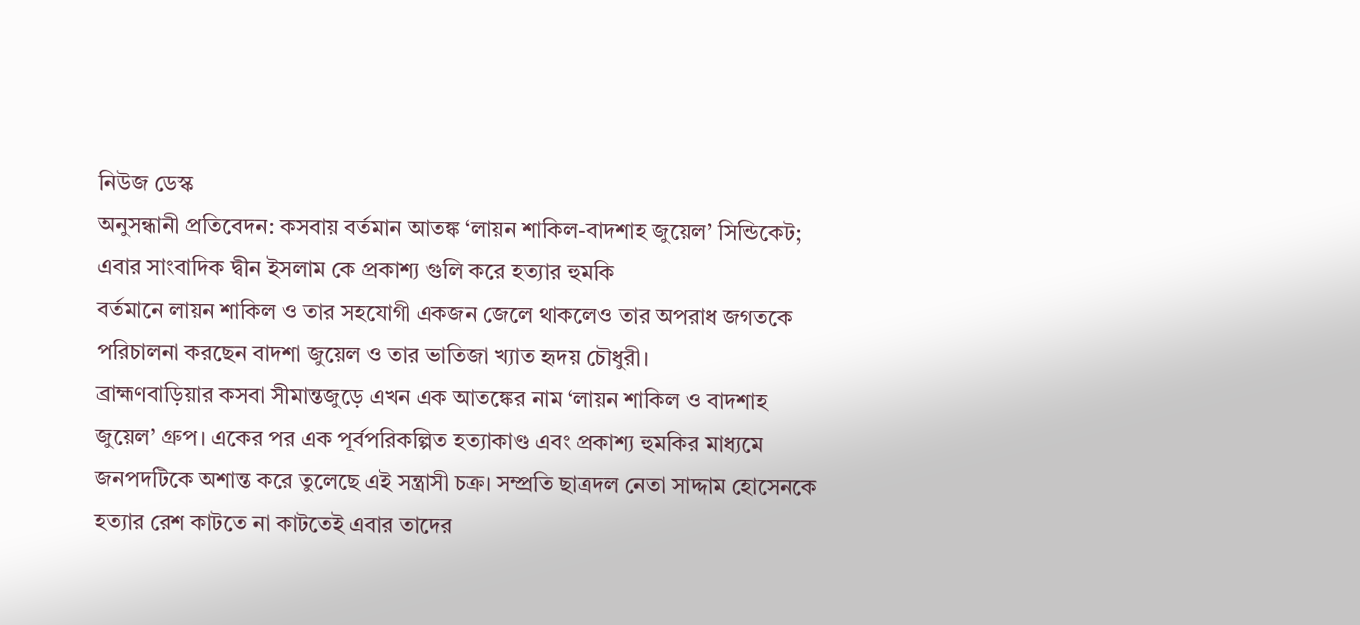নিউজ ডেস্ক
অনুসন্ধানী প্রতিবেদন: কসবায় বর্তমান আতঙ্ক ‘লায়ন শাকিল-বাদশাহ জুয়েল’ সিন্ডিকেট; এবার সাংবাদিক দ্বীন ইসলাম কে প্রকাশ্য গুলি করে হত্যার হুমকি
বর্তমানে লায়ন শাকিল ও তার সহযোগী একজন জেলে থাকলেও তার অপরাধ জগতকে পরিচালনা করছেন বাদশা জুয়েল ও তার ভাতিজা খ্যাত হৃদয় চৌধুরী।
ব্রাহ্মণবাড়িয়ার কসবা সীমান্তজুড়ে এখন এক আতঙ্কের নাম ‘লায়ন শাকিল ও বাদশাহ জুয়েল’ গ্রুপ। একের পর এক পূর্বপরিকল্পিত হত্যাকাণ্ড এবং প্রকাশ্য হুমকির মাধ্যমে জনপদটিকে অশান্ত করে তুলেছে এই সন্ত্রাসী চক্র। সম্প্রতি ছাত্রদল নেতা সাদ্দাম হোসেনকে হত্যার রেশ কাটতে না কাটতেই এবার তাদের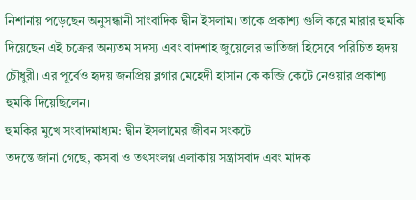নিশানায় পড়েছেন অনুসন্ধানী সাংবাদিক দ্বীন ইসলাম। তাকে প্রকাশ্য গুলি করে মারার হুমকি দিয়েছেন এই চক্রের অন্যতম সদস্য এবং বাদশাহ জুয়েলের ভাতিজা হিসেবে পরিচিত হৃদয় চৌধুরী। এর পূর্বেও হৃদয় জনপ্রিয় ব্লগার মেহেদী হাসান কে কব্জি কেটে নেওয়ার প্রকাশ্য হুমকি দিয়েছিলেন।
হুমকির মুখে সংবাদমাধ্যম: দ্বীন ইসলামের জীবন সংকটে
তদন্তে জানা গেছে, কসবা ও তৎসংলগ্ন এলাকায় সন্ত্রাসবাদ এবং মাদক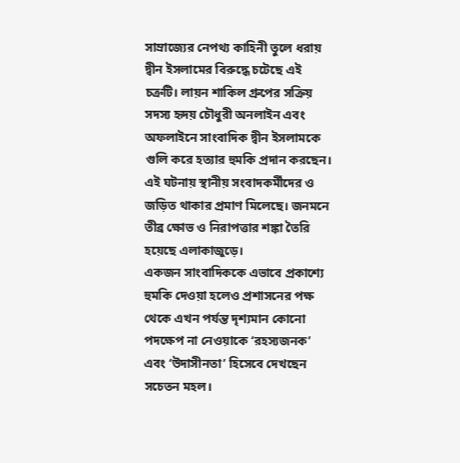সাম্রাজ্যের নেপথ্য কাহিনী তুলে ধরায় দ্বীন ইসলামের বিরুদ্ধে চটেছে এই চক্রটি। লায়ন শাকিল গ্রুপের সক্রিয় সদস্য হৃদয় চৌধুরী অনলাইন এবং অফলাইনে সাংবাদিক দ্বীন ইসলামকে গুলি করে হত্যার হুমকি প্রদান করছেন। এই ঘটনায় স্থানীয় সংবাদকর্মীদের ও জড়িত থাকার প্রমাণ মিলেছে। জনমনে তীব্র ক্ষোভ ও নিরাপত্তার শঙ্কা তৈরি হয়েছে এলাকাজুড়ে।
একজন সাংবাদিককে এভাবে প্রকাশ্যে হুমকি দেওয়া হলেও প্রশাসনের পক্ষ থেকে এখন পর্যন্ত দৃশ্যমান কোনো পদক্ষেপ না নেওয়াকে ‘রহস্যজনক’ এবং ‘উদাসীনতা’ হিসেবে দেখছেন সচেতন মহল।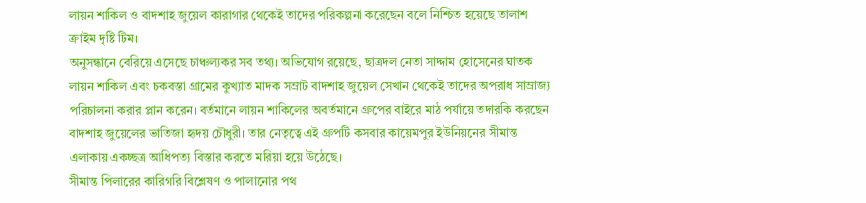লায়ন শাকিল ও বাদশাহ জুয়েল কারাগার থেকেই তাদের পরিকল্পনা করেছেন বলে নিশ্চিত হয়েছে তালাশ ক্রাইম দৃষ্টি টিম।
অনুসন্ধানে বেরিয়ে এসেছে চাঞ্চল্যকর সব তথ্য। অভিযোগ রয়েছে, ছাত্রদল নেতা সাদ্দাম হোসেনের ঘাতক লায়ন শাকিল এবং চকবস্তা গ্রামের কুখ্যাত মাদক সম্রাট বাদশাহ জুয়েল সেখান থেকেই তাদের অপরাধ সাম্রাজ্য পরিচালনা করার প্লান করেন। বর্তমানে লায়ন শাকিলের অবর্তমানে গ্রুপের বাইরে মাঠ পর্যায়ে তদারকি করছেন বাদশাহ জুয়েলের ভাতিজা হৃদয় চৌধুরী। তার নেতৃত্বে এই গ্রুপটি কসবার কায়েমপুর ইউনিয়নের সীমান্ত এলাকায় একচ্ছত্র আধিপত্য বিস্তার করতে মরিয়া হয়ে উঠেছে।
সীমান্ত পিলারের কারিগরি বিশ্লেষণ ও পালানোর পথ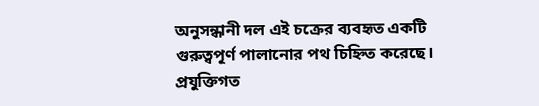অনুসন্ধানী দল এই চক্রের ব্যবহৃত একটি গুরুত্বপূর্ণ পালানোর পথ চিহ্নিত করেছে। প্রযুক্তিগত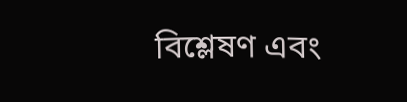বিশ্লেষণ এবং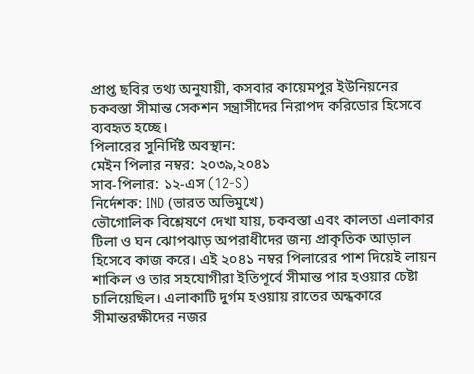প্রাপ্ত ছবির তথ্য অনুযায়ী, কসবার কায়েমপুর ইউনিয়নের চকবস্তা সীমান্ত সেকশন সন্ত্রাসীদের নিরাপদ করিডোর হিসেবে ব্যবহৃত হচ্ছে।
পিলারের সুনির্দিষ্ট অবস্থান:
মেইন পিলার নম্বর: ২০৩৯,২০৪১
সাব-পিলার: ১২-এস (12-S)
নির্দেশক: IND (ভারত অভিমুখে)
ভৌগোলিক বিশ্লেষণে দেখা যায়, চকবস্তা এবং কালতা এলাকার টিলা ও ঘন ঝোপঝাড় অপরাধীদের জন্য প্রাকৃতিক আড়াল হিসেবে কাজ করে। এই ২০৪১ নম্বর পিলারের পাশ দিয়েই লায়ন শাকিল ও তার সহযোগীরা ইতিপূর্বে সীমান্ত পার হওয়ার চেষ্টা চালিয়েছিল। এলাকাটি দুর্গম হওয়ায় রাতের অন্ধকারে সীমান্তরক্ষীদের নজর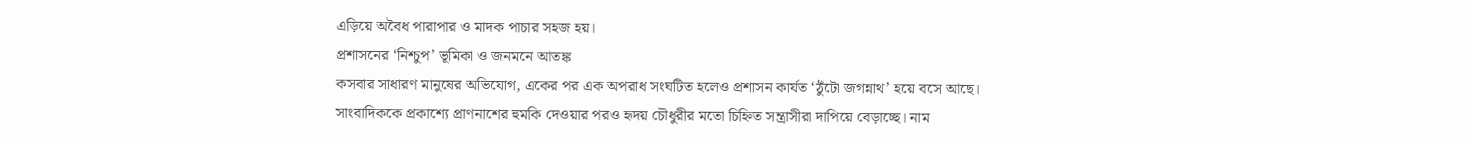এড়িয়ে অবৈধ পারাপার ও মাদক পাচার সহজ হয়।
প্রশাসনের ‘নিশ্চুপ’ ভূমিকা ও জনমনে আতঙ্ক
কসবার সাধারণ মানুষের অভিযোগ, একের পর এক অপরাধ সংঘটিত হলেও প্রশাসন কার্যত ‘ঠুঁটো জগন্নাথ’ হয়ে বসে আছে। সাংবাদিককে প্রকাশ্যে প্রাণনাশের হুমকি দেওয়ার পরও হৃদয় চৌধুরীর মতো চিহ্নিত সন্ত্রাসীরা দাপিয়ে বেড়াচ্ছে। নাম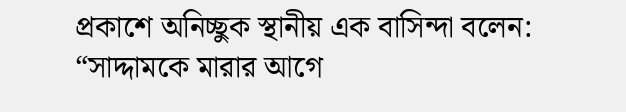প্রকাশে অনিচ্ছুক স্থানীয় এক বাসিন্দা বলেন:
“সাদ্দামকে মারার আগে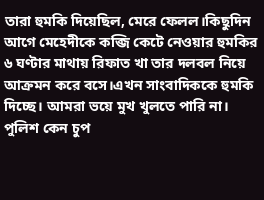তারা হুমকি দিয়েছিল, মেরে ফেলল।কিছুদিন আগে মেহেদীকে কব্জি কেটে নেওয়ার হুমকির ৬ ঘণ্টার মাথায় রিফাত খা তার দলবল নিয়ে আক্রমন করে বসে।এখন সাংবাদিককে হুমকি দিচ্ছে। আমরা ভয়ে মুখ খুলতে পারি না। পুলিশ কেন চুপ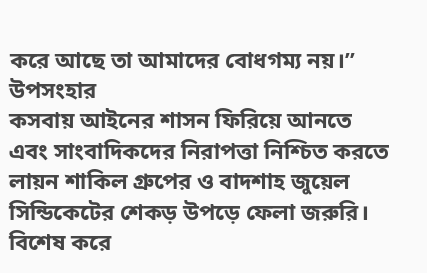করে আছে তা আমাদের বোধগম্য নয়।”
উপসংহার
কসবায় আইনের শাসন ফিরিয়ে আনতে এবং সাংবাদিকদের নিরাপত্তা নিশ্চিত করতে লায়ন শাকিল গ্রুপের ও বাদশাহ জুয়েল সিন্ডিকেটের শেকড় উপড়ে ফেলা জরুরি। বিশেষ করে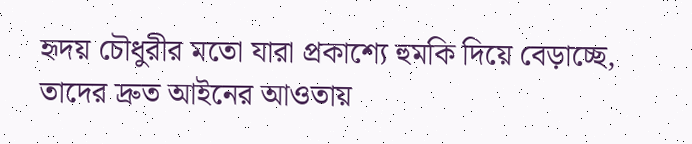হৃদয় চৌধুরীর মতো যারা প্রকাশ্যে হুমকি দিয়ে বেড়াচ্ছে, তাদের দ্রুত আইনের আওতায়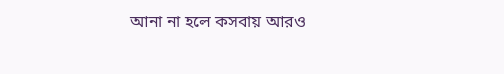আনা না হলে কসবায় আরও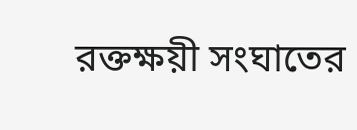রক্তক্ষয়ী সংঘাতের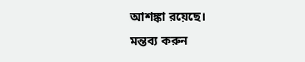আশঙ্কা রয়েছে।
মন্তব্য করুন